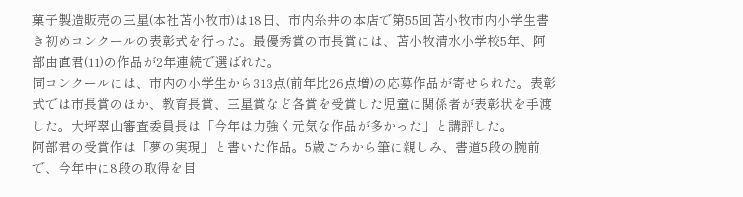菓子製造販売の三星(本社苫小牧市)は18日、市内糸井の本店で第55回苫小牧市内小学生書き初めコンクールの表彰式を行った。最優秀賞の市長賞には、苫小牧清水小学校5年、阿部由直君(11)の作品が2年連続で選ばれた。
同コンクールには、市内の小学生から313点(前年比26点増)の応募作品が寄せられた。表彰式では市長賞のほか、教育長賞、三星賞など各賞を受賞した児童に関係者が表彰状を手渡した。大坪翠山審査委員長は「今年は力強く元気な作品が多かった」と講評した。
阿部君の受賞作は「夢の実現」と書いた作品。5歳ごろから筆に親しみ、書道5段の腕前で、今年中に8段の取得を目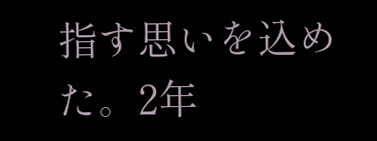指す思いを込めた。2年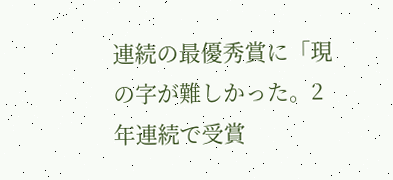連続の最優秀賞に「現の字が難しかった。2年連続で受賞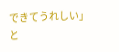できてうれしい」と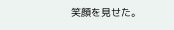笑顔を見せた。